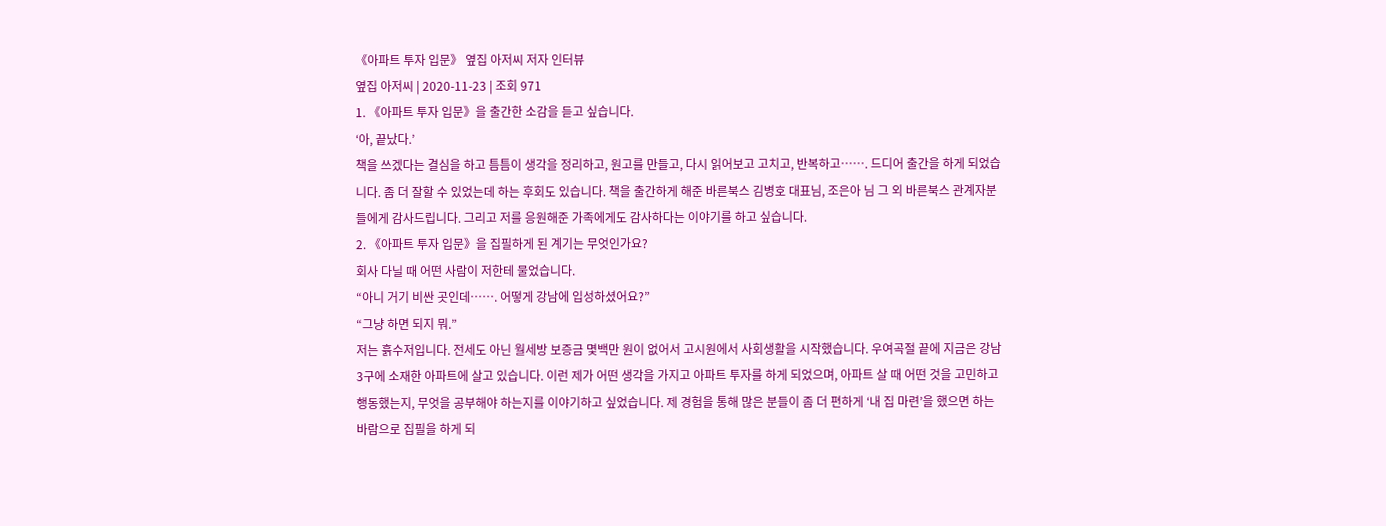《아파트 투자 입문》 옆집 아저씨 저자 인터뷰
옆집 아저씨 | 2020-11-23 | 조회 971
1. 《아파트 투자 입문》을 출간한 소감을 듣고 싶습니다.
‘아, 끝났다.’
책을 쓰겠다는 결심을 하고 틈틈이 생각을 정리하고, 원고를 만들고, 다시 읽어보고 고치고, 반복하고……. 드디어 출간을 하게 되었습니다. 좀 더 잘할 수 있었는데 하는 후회도 있습니다. 책을 출간하게 해준 바른북스 김병호 대표님, 조은아 님 그 외 바른북스 관계자분들에게 감사드립니다. 그리고 저를 응원해준 가족에게도 감사하다는 이야기를 하고 싶습니다.
2. 《아파트 투자 입문》을 집필하게 된 계기는 무엇인가요?
회사 다닐 때 어떤 사람이 저한테 물었습니다.
“아니 거기 비싼 곳인데……. 어떻게 강남에 입성하셨어요?”
“그냥 하면 되지 뭐.”
저는 흙수저입니다. 전세도 아닌 월세방 보증금 몇백만 원이 없어서 고시원에서 사회생활을 시작했습니다. 우여곡절 끝에 지금은 강남3구에 소재한 아파트에 살고 있습니다. 이런 제가 어떤 생각을 가지고 아파트 투자를 하게 되었으며, 아파트 살 때 어떤 것을 고민하고 행동했는지, 무엇을 공부해야 하는지를 이야기하고 싶었습니다. 제 경험을 통해 많은 분들이 좀 더 편하게 ‘내 집 마련’을 했으면 하는 바람으로 집필을 하게 되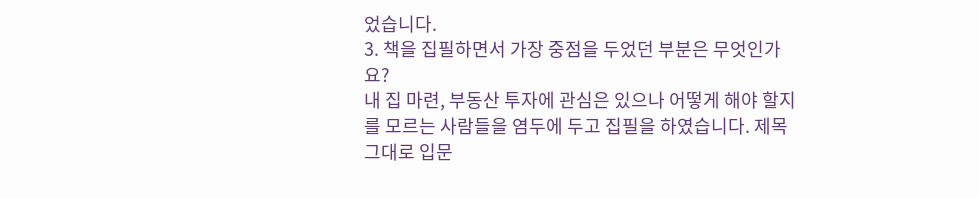었습니다.
3. 책을 집필하면서 가장 중점을 두었던 부분은 무엇인가요?
내 집 마련, 부동산 투자에 관심은 있으나 어떻게 해야 할지를 모르는 사람들을 염두에 두고 집필을 하였습니다. 제목 그대로 입문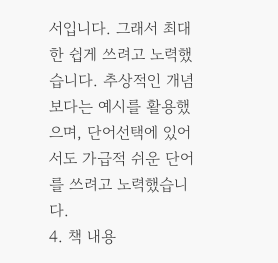서입니다. 그래서 최대한 쉽게 쓰려고 노력했습니다. 추상적인 개념보다는 예시를 활용했으며, 단어선택에 있어서도 가급적 쉬운 단어를 쓰려고 노력했습니다.
4. 책 내용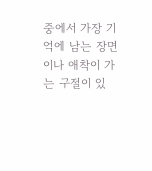중에서 가장 기억에 남는 장면이나 애착이 가는 구절이 있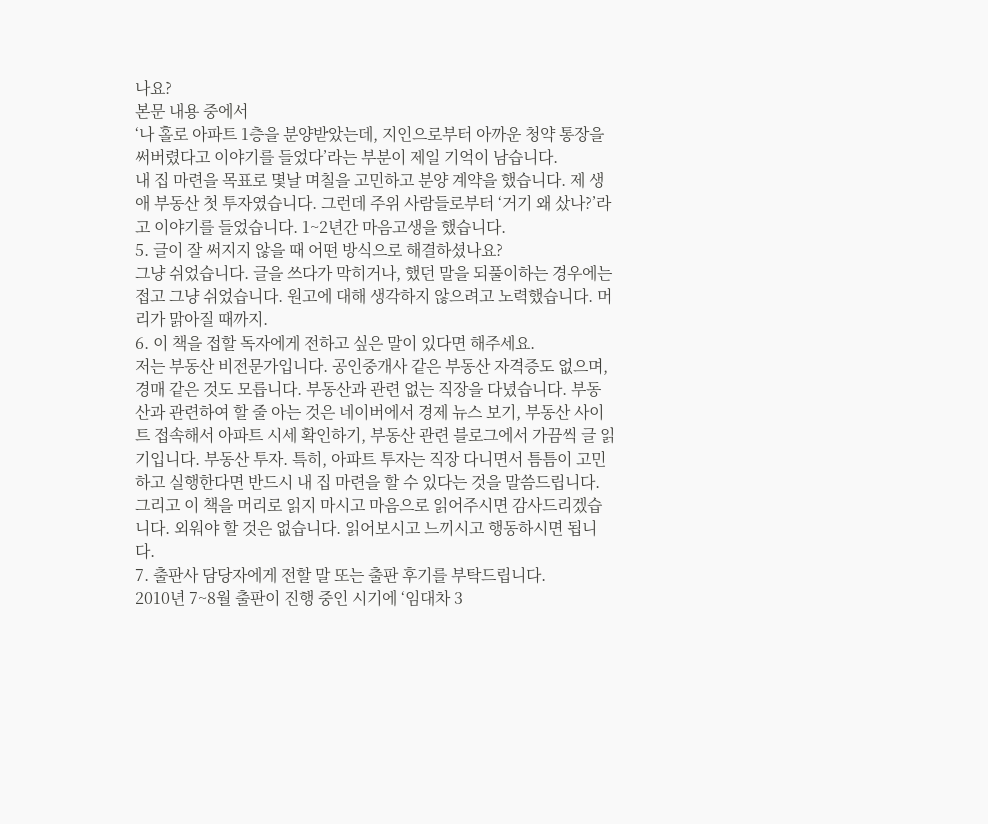나요?
본문 내용 중에서
‘나 홀로 아파트 1층을 분양받았는데, 지인으로부터 아까운 청약 통장을 써버렸다고 이야기를 들었다’라는 부분이 제일 기억이 남습니다.
내 집 마련을 목표로 몇날 며칠을 고민하고 분양 계약을 했습니다. 제 생애 부동산 첫 투자였습니다. 그런데 주위 사람들로부터 ‘거기 왜 샀나?’라고 이야기를 들었습니다. 1~2년간 마음고생을 했습니다.
5. 글이 잘 써지지 않을 때 어떤 방식으로 해결하셨나요?
그냥 쉬었습니다. 글을 쓰다가 막히거나, 했던 말을 되풀이하는 경우에는 접고 그냥 쉬었습니다. 원고에 대해 생각하지 않으려고 노력했습니다. 머리가 맑아질 때까지.
6. 이 책을 접할 독자에게 전하고 싶은 말이 있다면 해주세요.
저는 부동산 비전문가입니다. 공인중개사 같은 부동산 자격증도 없으며, 경매 같은 것도 모릅니다. 부동산과 관련 없는 직장을 다녔습니다. 부동산과 관련하여 할 줄 아는 것은 네이버에서 경제 뉴스 보기, 부동산 사이트 접속해서 아파트 시세 확인하기, 부동산 관련 블로그에서 가끔씩 글 읽기입니다. 부동산 투자. 특히, 아파트 투자는 직장 다니면서 틈틈이 고민하고 실행한다면 반드시 내 집 마련을 할 수 있다는 것을 말씀드립니다. 그리고 이 책을 머리로 읽지 마시고 마음으로 읽어주시면 감사드리겠습니다. 외워야 할 것은 없습니다. 읽어보시고 느끼시고 행동하시면 됩니다.
7. 출판사 담당자에게 전할 말 또는 출판 후기를 부탁드립니다.
2010년 7~8월 출판이 진행 중인 시기에 ‘임대차 3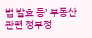법 발효 등’ 부동산 관련 정부정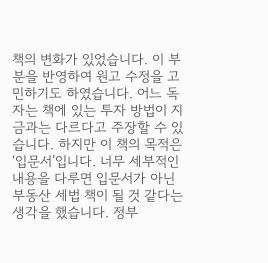책의 변화가 있었습니다. 이 부분을 반영하여 원고 수정을 고민하기도 하였습니다. 어느 독자는 책에 있는 투자 방법이 지금과는 다르다고 주장할 수 있습니다. 하지만 이 책의 목적은 ‘입문서’입니다. 너무 세부적인 내용을 다루면 입문서가 아닌 부동산 세법 책이 될 것 같다는 생각을 했습니다. 정부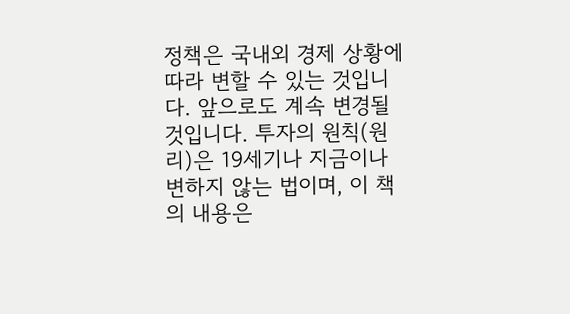정책은 국내외 경제 상황에 따라 변할 수 있는 것입니다. 앞으로도 계속 변경될 것입니다. 투자의 원칙(원리)은 19세기나 지금이나 변하지 않는 법이며, 이 책의 내용은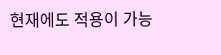현재에도 적용이 가능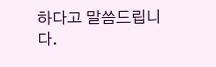하다고 말씀드립니다.